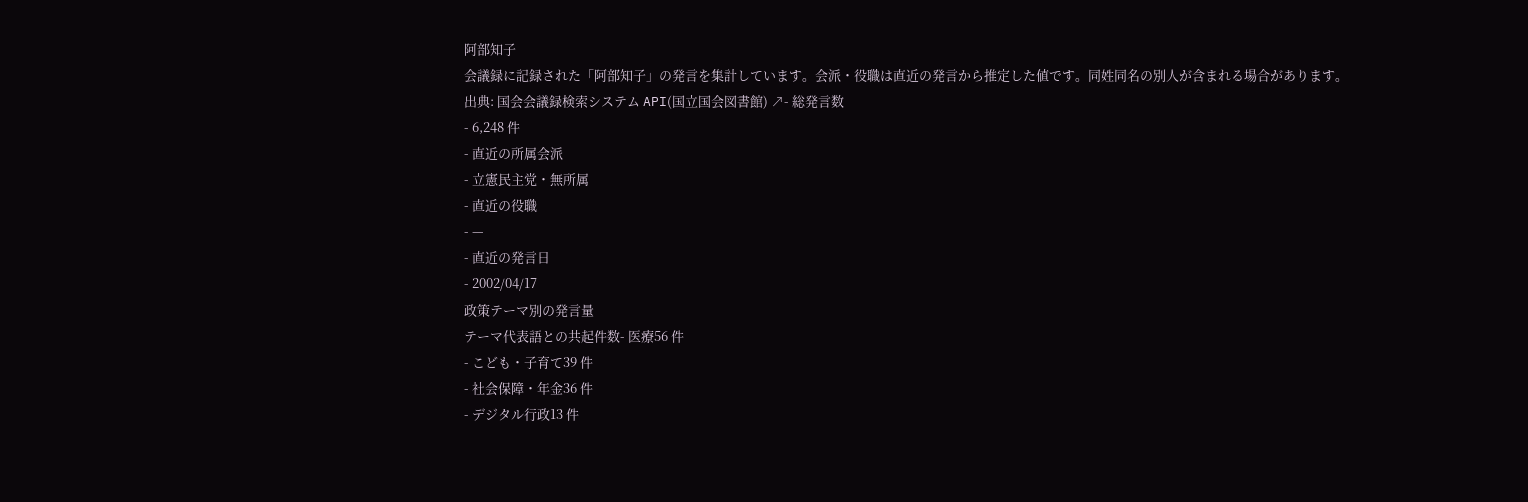阿部知子
会議録に記録された「阿部知子」の発言を集計しています。会派・役職は直近の発言から推定した値です。同姓同名の別人が含まれる場合があります。
出典: 国会会議録検索システム API(国立国会図書館) ↗- 総発言数
- 6,248 件
- 直近の所属会派
- 立憲民主党・無所属
- 直近の役職
- —
- 直近の発言日
- 2002/04/17
政策テーマ別の発言量
テーマ代表語との共起件数- 医療56 件
- こども・子育て39 件
- 社会保障・年金36 件
- デジタル行政13 件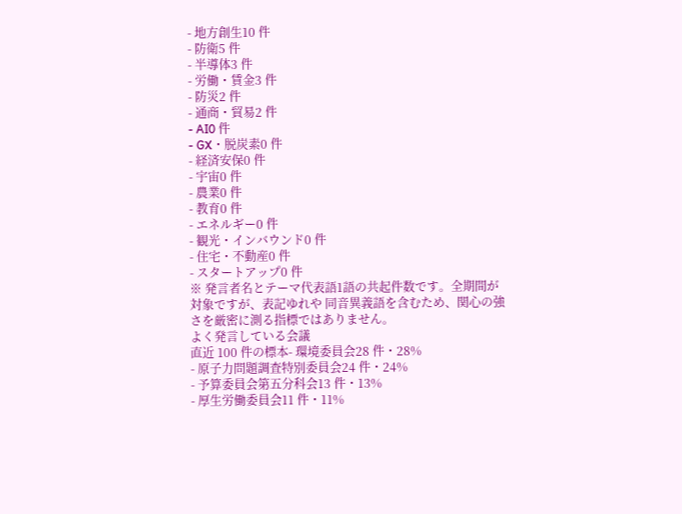- 地方創生10 件
- 防衛5 件
- 半導体3 件
- 労働・賃金3 件
- 防災2 件
- 通商・貿易2 件
- AI0 件
- GX・脱炭素0 件
- 経済安保0 件
- 宇宙0 件
- 農業0 件
- 教育0 件
- エネルギー0 件
- 観光・インバウンド0 件
- 住宅・不動産0 件
- スタートアップ0 件
※ 発言者名とテーマ代表語1語の共起件数です。全期間が対象ですが、表記ゆれや 同音異義語を含むため、関心の強さを厳密に測る指標ではありません。
よく発言している会議
直近 100 件の標本- 環境委員会28 件・28%
- 原子力問題調査特別委員会24 件・24%
- 予算委員会第五分科会13 件・13%
- 厚生労働委員会11 件・11%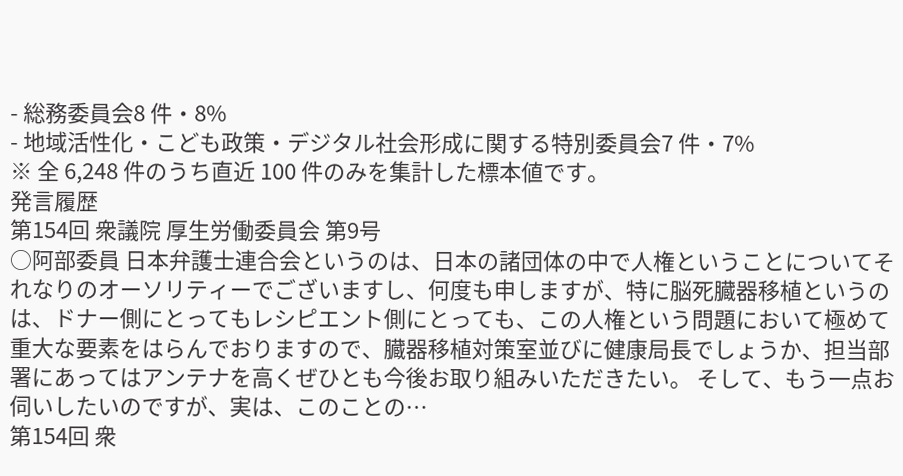- 総務委員会8 件・8%
- 地域活性化・こども政策・デジタル社会形成に関する特別委員会7 件・7%
※ 全 6,248 件のうち直近 100 件のみを集計した標本値です。
発言履歴
第154回 衆議院 厚生労働委員会 第9号
○阿部委員 日本弁護士連合会というのは、日本の諸団体の中で人権ということについてそれなりのオーソリティーでございますし、何度も申しますが、特に脳死臓器移植というのは、ドナー側にとってもレシピエント側にとっても、この人権という問題において極めて重大な要素をはらんでおりますので、臓器移植対策室並びに健康局長でしょうか、担当部署にあってはアンテナを高くぜひとも今後お取り組みいただきたい。 そして、もう一点お伺いしたいのですが、実は、このことの…
第154回 衆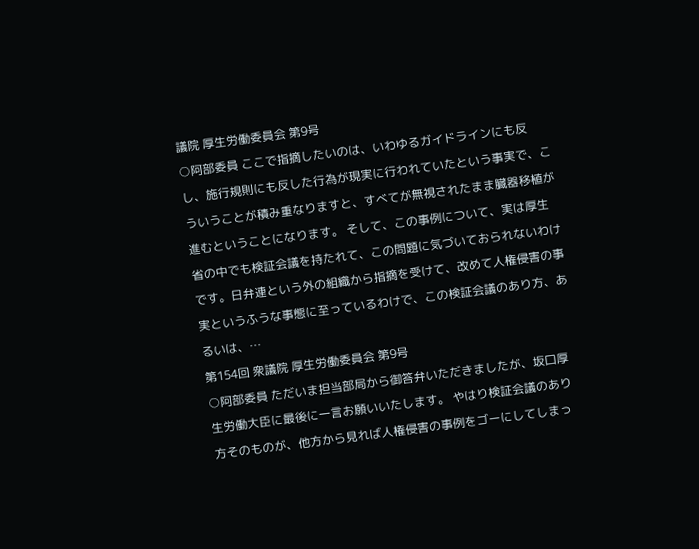議院 厚生労働委員会 第9号
○阿部委員 ここで指摘したいのは、いわゆるガイドラインにも反し、施行規則にも反した行為が現実に行われていたという事実で、こういうことが積み重なりますと、すべてが無視されたまま臓器移植が進むということになります。 そして、この事例について、実は厚生省の中でも検証会議を持たれて、この問題に気づいておられないわけです。日弁連という外の組織から指摘を受けて、改めて人権侵害の事実というふうな事態に至っているわけで、この検証会議のあり方、あるいは、…
第154回 衆議院 厚生労働委員会 第9号
○阿部委員 ただいま担当部局から御答弁いただきましたが、坂口厚生労働大臣に最後に一言お願いいたします。 やはり検証会議のあり方そのものが、他方から見れば人権侵害の事例をゴーにしてしまっ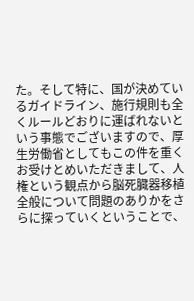た。そして特に、国が決めているガイドライン、施行規則も全くルールどおりに運ばれないという事態でございますので、厚生労働省としてもこの件を重くお受けとめいただきまして、人権という観点から脳死臓器移植全般について問題のありかをさらに探っていくということで、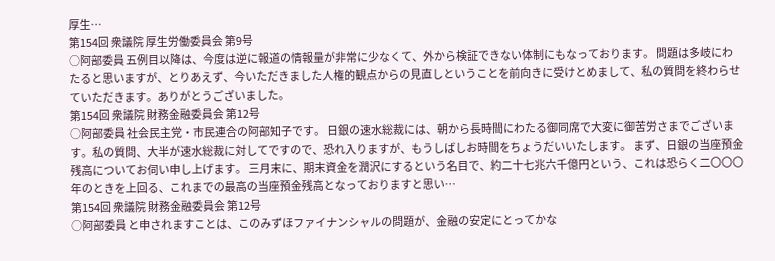厚生…
第154回 衆議院 厚生労働委員会 第9号
○阿部委員 五例目以降は、今度は逆に報道の情報量が非常に少なくて、外から検証できない体制にもなっております。 問題は多岐にわたると思いますが、とりあえず、今いただきました人権的観点からの見直しということを前向きに受けとめまして、私の質問を終わらせていただきます。ありがとうございました。
第154回 衆議院 財務金融委員会 第12号
○阿部委員 社会民主党・市民連合の阿部知子です。 日銀の速水総裁には、朝から長時間にわたる御同席で大変に御苦労さまでございます。私の質問、大半が速水総裁に対してですので、恐れ入りますが、もうしばしお時間をちょうだいいたします。 まず、日銀の当座預金残高についてお伺い申し上げます。 三月末に、期末資金を潤沢にするという名目で、約二十七兆六千億円という、これは恐らく二〇〇〇年のときを上回る、これまでの最高の当座預金残高となっておりますと思い…
第154回 衆議院 財務金融委員会 第12号
○阿部委員 と申されますことは、このみずほファイナンシャルの問題が、金融の安定にとってかな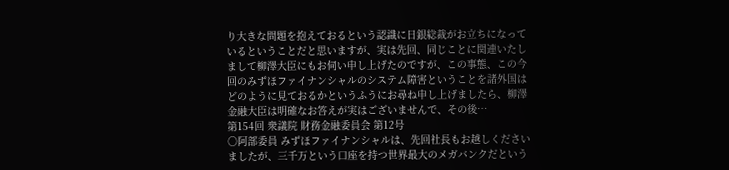り大きな問題を抱えておるという認識に日銀総裁がお立ちになっているということだと思いますが、実は先回、同じことに関連いたしまして柳澤大臣にもお伺い申し上げたのですが、この事態、この今回のみずほファイナンシャルのシステム障害ということを諸外国はどのように見ておるかというふうにお尋ね申し上げましたら、柳澤金融大臣は明確なお答えが実はございませんで、その後…
第154回 衆議院 財務金融委員会 第12号
○阿部委員 みずほファイナンシャルは、先回社長もお越しくださいましたが、三千万という口座を持つ世界最大のメガバンクだという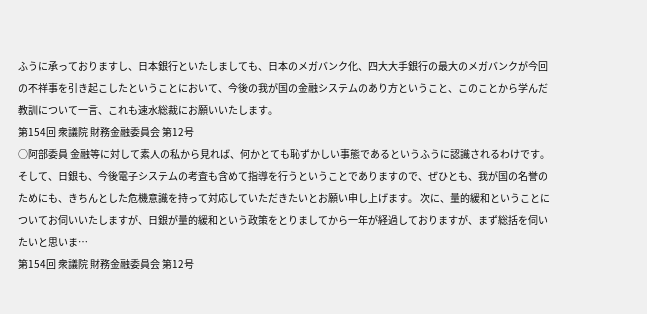ふうに承っておりますし、日本銀行といたしましても、日本のメガバンク化、四大大手銀行の最大のメガバンクが今回の不祥事を引き起こしたということにおいて、今後の我が国の金融システムのあり方ということ、このことから学んだ教訓について一言、これも速水総裁にお願いいたします。
第154回 衆議院 財務金融委員会 第12号
○阿部委員 金融等に対して素人の私から見れば、何かとても恥ずかしい事態であるというふうに認識されるわけです。そして、日銀も、今後電子システムの考査も含めて指導を行うということでありますので、ぜひとも、我が国の名誉のためにも、きちんとした危機意識を持って対応していただきたいとお願い申し上げます。 次に、量的緩和ということについてお伺いいたしますが、日銀が量的緩和という政策をとりましてから一年が経過しておりますが、まず総括を伺いたいと思いま…
第154回 衆議院 財務金融委員会 第12号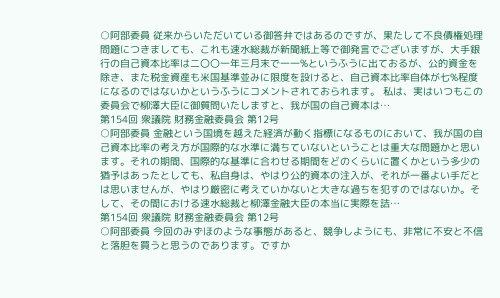○阿部委員 従来からいただいている御答弁ではあるのですが、果たして不良債権処理問題につきましても、これも速水総裁が新聞紙上等で御発言でございますが、大手銀行の自己資本比率は二〇〇一年三月末で一一%というふうに出ておるが、公的資金を除き、また税金資産も米国基準並みに限度を設けると、自己資本比率自体が七%程度になるのではないかというふうにコメントされておられます。 私は、実はいつもこの委員会で柳澤大臣に御質問いたしますと、我が国の自己資本は…
第154回 衆議院 財務金融委員会 第12号
○阿部委員 金融という国境を越えた経済が動く指標になるものにおいて、我が国の自己資本比率の考え方が国際的な水準に満ちていないということは重大な問題かと思います。それの期間、国際的な基準に合わせる期間をどのくらいに置くかという多少の猶予はあったとしても、私自身は、やはり公的資本の注入が、それが一番よい手だとは思いませんが、やはり厳密に考えていかないと大きな過ちを犯すのではないか。そして、その間における速水総裁と柳澤金融大臣の本当に実際を詰…
第154回 衆議院 財務金融委員会 第12号
○阿部委員 今回のみずほのような事態があると、競争しようにも、非常に不安と不信と落胆を買うと思うのであります。ですか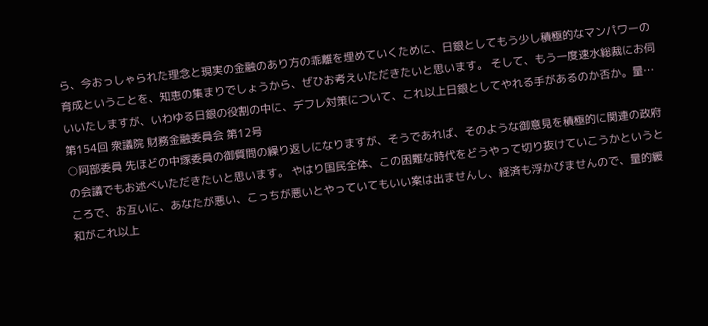ら、今おっしゃられた理念と現実の金融のあり方の乖離を埋めていくために、日銀としてもう少し積極的なマンパワーの育成ということを、知恵の集まりでしょうから、ぜひお考えいただきたいと思います。 そして、もう一度速水総裁にお伺いいたしますが、いわゆる日銀の役割の中に、デフレ対策について、これ以上日銀としてやれる手があるのか否か。量…
第154回 衆議院 財務金融委員会 第12号
○阿部委員 先ほどの中塚委員の御質問の繰り返しになりますが、そうであれば、そのような御意見を積極的に関連の政府の会議でもお述べいただきたいと思います。 やはり国民全体、この困難な時代をどうやって切り抜けていこうかというところで、お互いに、あなたが悪い、こっちが悪いとやっていてもいい案は出ませんし、経済も浮かびませんので、量的緩和がこれ以上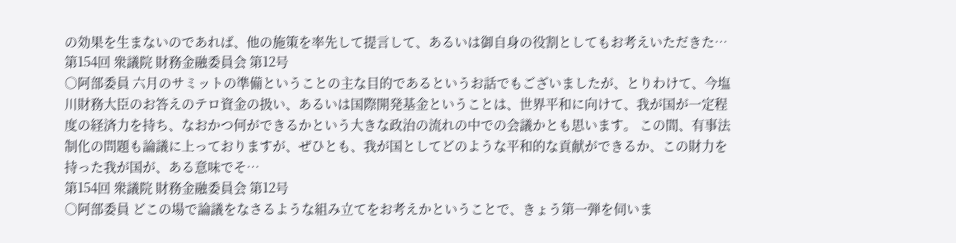の効果を生まないのであれば、他の施策を率先して提言して、あるいは御自身の役割としてもお考えいただきた…
第154回 衆議院 財務金融委員会 第12号
○阿部委員 六月のサミットの準備ということの主な目的であるというお話でもございましたが、とりわけて、今塩川財務大臣のお答えのテロ資金の扱い、あるいは国際開発基金ということは、世界平和に向けて、我が国が一定程度の経済力を持ち、なおかつ何ができるかという大きな政治の流れの中での会議かとも思います。 この間、有事法制化の問題も論議に上っておりますが、ぜひとも、我が国としてどのような平和的な貢献ができるか、この財力を持った我が国が、ある意味でそ…
第154回 衆議院 財務金融委員会 第12号
○阿部委員 どこの場で論議をなさるような組み立てをお考えかということで、きょう第一弾を伺いま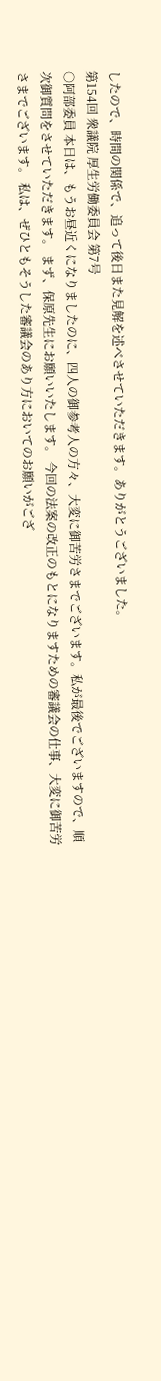したので、時間の関係で、追って後日また見解を述べさせていただきます。ありがとうございました。
第154回 衆議院 厚生労働委員会 第7号
○阿部委員 本日は、もうお昼近くになりましたのに、四人の御参考人の方々、大変に御苦労さまでございます。私が最後でございますので、順次御質問をさせていただきます。 まず、保原先生にお願いいたします。 今回の法案の改正のもとになりますための審議会の仕事、大変に御苦労さまでございます。 私は、ぜひともそうした審議会のあり方においてのお願いがござ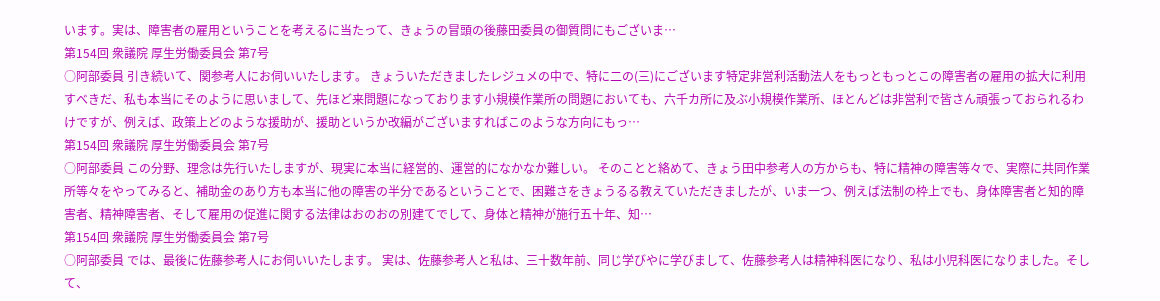います。実は、障害者の雇用ということを考えるに当たって、きょうの冒頭の後藤田委員の御質問にもございま…
第154回 衆議院 厚生労働委員会 第7号
○阿部委員 引き続いて、関参考人にお伺いいたします。 きょういただきましたレジュメの中で、特に二の(三)にございます特定非営利活動法人をもっともっとこの障害者の雇用の拡大に利用すべきだ、私も本当にそのように思いまして、先ほど来問題になっております小規模作業所の問題においても、六千カ所に及ぶ小規模作業所、ほとんどは非営利で皆さん頑張っておられるわけですが、例えば、政策上どのような援助が、援助というか改編がございますればこのような方向にもっ…
第154回 衆議院 厚生労働委員会 第7号
○阿部委員 この分野、理念は先行いたしますが、現実に本当に経営的、運営的になかなか難しい。 そのことと絡めて、きょう田中参考人の方からも、特に精神の障害等々で、実際に共同作業所等々をやってみると、補助金のあり方も本当に他の障害の半分であるということで、困難さをきょうるる教えていただきましたが、いま一つ、例えば法制の枠上でも、身体障害者と知的障害者、精神障害者、そして雇用の促進に関する法律はおのおの別建てでして、身体と精神が施行五十年、知…
第154回 衆議院 厚生労働委員会 第7号
○阿部委員 では、最後に佐藤参考人にお伺いいたします。 実は、佐藤参考人と私は、三十数年前、同じ学びやに学びまして、佐藤参考人は精神科医になり、私は小児科医になりました。そして、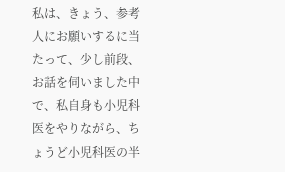私は、きょう、参考人にお願いするに当たって、少し前段、お話を伺いました中で、私自身も小児科医をやりながら、ちょうど小児科医の半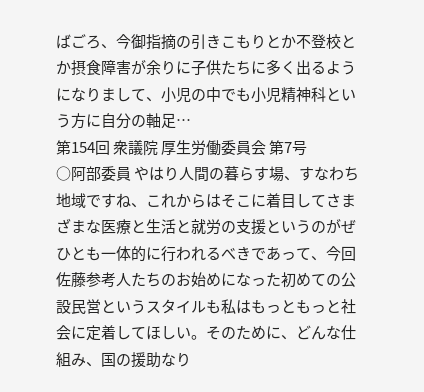ばごろ、今御指摘の引きこもりとか不登校とか摂食障害が余りに子供たちに多く出るようになりまして、小児の中でも小児精神科という方に自分の軸足…
第154回 衆議院 厚生労働委員会 第7号
○阿部委員 やはり人間の暮らす場、すなわち地域ですね、これからはそこに着目してさまざまな医療と生活と就労の支援というのがぜひとも一体的に行われるべきであって、今回佐藤参考人たちのお始めになった初めての公設民営というスタイルも私はもっともっと社会に定着してほしい。そのために、どんな仕組み、国の援助なり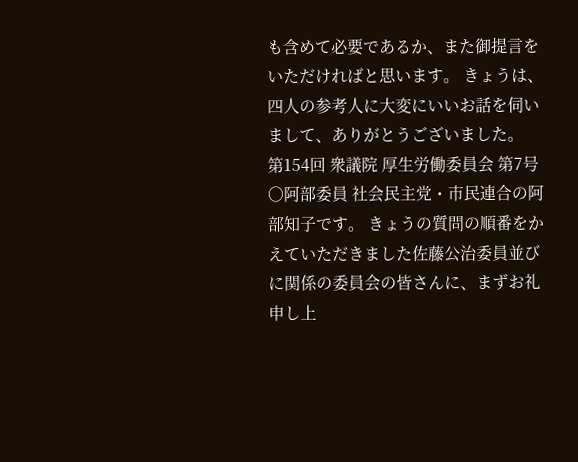も含めて必要であるか、また御提言をいただければと思います。 きょうは、四人の参考人に大変にいいお話を伺いまして、ありがとうございました。
第154回 衆議院 厚生労働委員会 第7号
○阿部委員 社会民主党・市民連合の阿部知子です。 きょうの質問の順番をかえていただきました佐藤公治委員並びに関係の委員会の皆さんに、まずお礼申し上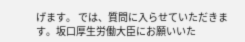げます。 では、質問に入らせていただきます。坂口厚生労働大臣にお願いいた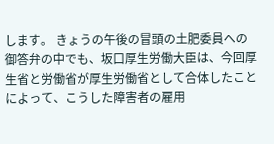します。 きょうの午後の冒頭の土肥委員への御答弁の中でも、坂口厚生労働大臣は、今回厚生省と労働省が厚生労働省として合体したことによって、こうした障害者の雇用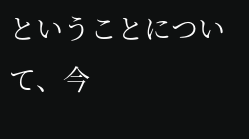ということについて、今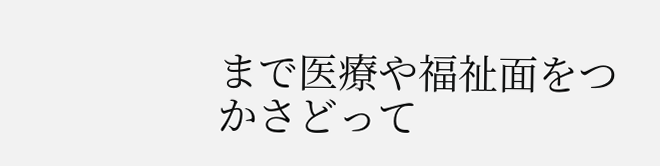まで医療や福祉面をつかさどって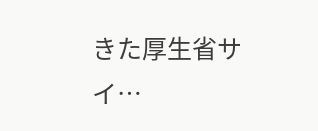きた厚生省サイ…